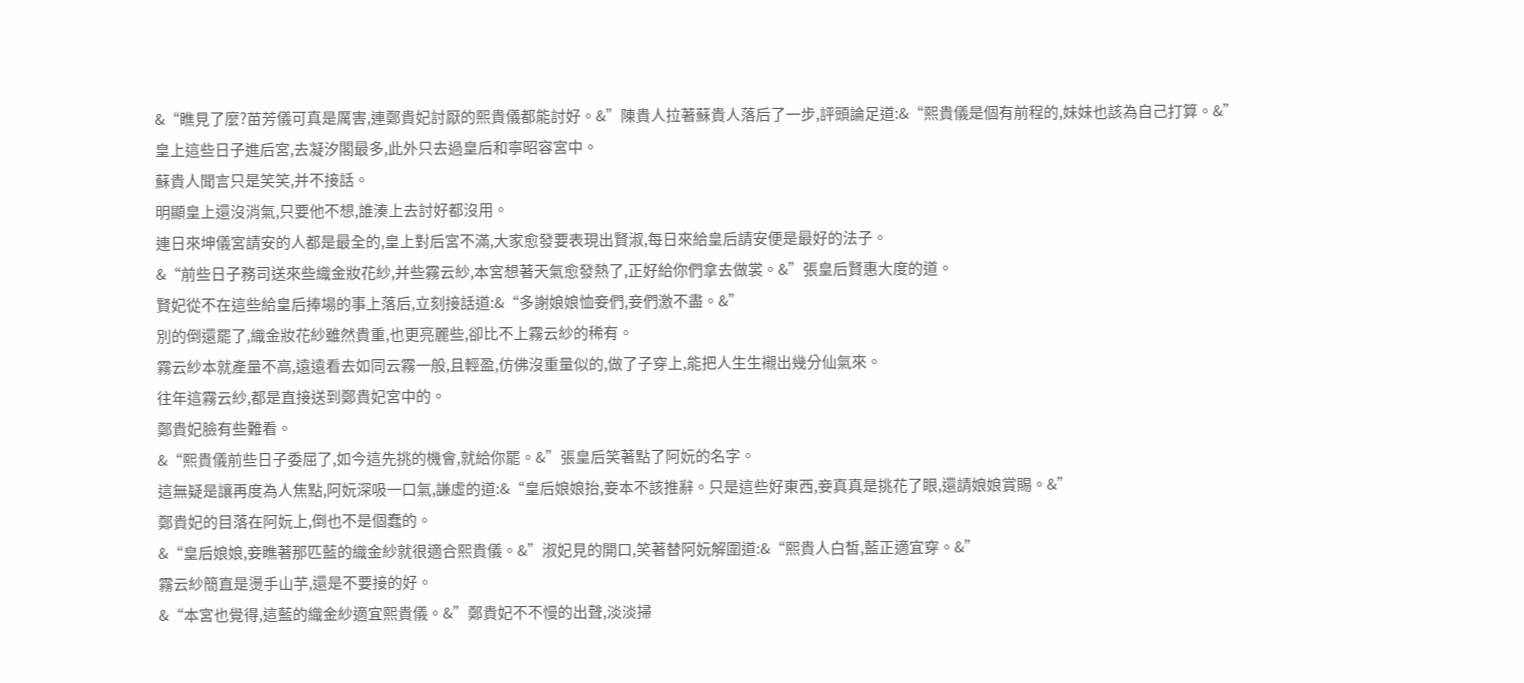&“瞧見了麼?苗芳儀可真是厲害,連鄭貴妃討厭的熙貴儀都能討好。&”陳貴人拉著蘇貴人落后了一步,評頭論足道:&“熙貴儀是個有前程的,妹妹也該為自己打算。&”
皇上這些日子進后宮,去凝汐閣最多,此外只去過皇后和寧昭容宮中。
蘇貴人聞言只是笑笑,并不接話。
明顯皇上還沒消氣,只要他不想,誰湊上去討好都沒用。
連日來坤儀宮請安的人都是最全的,皇上對后宮不滿,大家愈發要表現出賢淑,每日來給皇后請安便是最好的法子。
&“前些日子務司送來些織金妝花紗,并些霧云紗,本宮想著天氣愈發熱了,正好給你們拿去做裳。&”張皇后賢惠大度的道。
賢妃從不在這些給皇后捧場的事上落后,立刻接話道:&“多謝娘娘恤妾們,妾們激不盡。&”
別的倒還罷了,織金妝花紗雖然貴重,也更亮麗些,卻比不上霧云紗的稀有。
霧云紗本就產量不高,遠遠看去如同云霧一般,且輕盈,仿佛沒重量似的,做了子穿上,能把人生生襯出幾分仙氣來。
往年這霧云紗,都是直接送到鄭貴妃宮中的。
鄭貴妃臉有些難看。
&“熙貴儀前些日子委屈了,如今這先挑的機會,就給你罷。&”張皇后笑著點了阿妧的名字。
這無疑是讓再度為人焦點,阿妧深吸一口氣,謙虛的道:&“皇后娘娘抬,妾本不該推辭。只是這些好東西,妾真真是挑花了眼,還請娘娘賞賜。&”
鄭貴妃的目落在阿妧上,倒也不是個蠢的。
&“皇后娘娘,妾瞧著那匹藍的織金紗就很適合熙貴儀。&”淑妃見的開口,笑著替阿妧解圍道:&“熙貴人白皙,藍正適宜穿。&”
霧云紗簡直是燙手山芋,還是不要接的好。
&“本宮也覺得,這藍的織金紗適宜熙貴儀。&”鄭貴妃不不慢的出聲,淡淡掃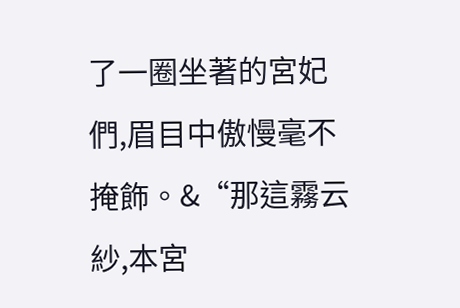了一圈坐著的宮妃們,眉目中傲慢毫不掩飾。&“那這霧云紗,本宮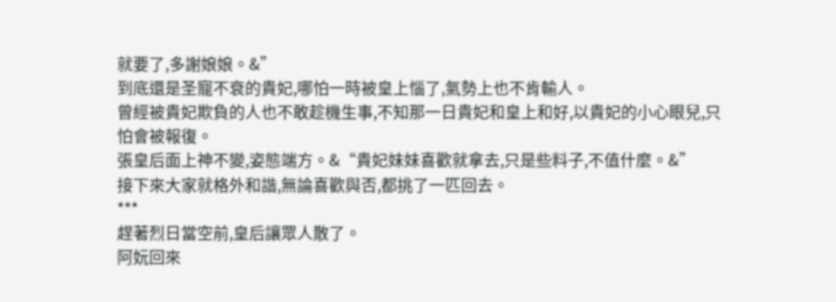就要了,多謝娘娘。&”
到底還是圣寵不衰的貴妃,哪怕一時被皇上惱了,氣勢上也不肯輸人。
曾經被貴妃欺負的人也不敢趁機生事,不知那一日貴妃和皇上和好,以貴妃的小心眼兒,只怕會被報復。
張皇后面上神不變,姿態端方。&“貴妃妹妹喜歡就拿去,只是些料子,不值什麼。&”
接下來大家就格外和諧,無論喜歡與否,都挑了一匹回去。
***
趕著烈日當空前,皇后讓眾人散了。
阿妧回來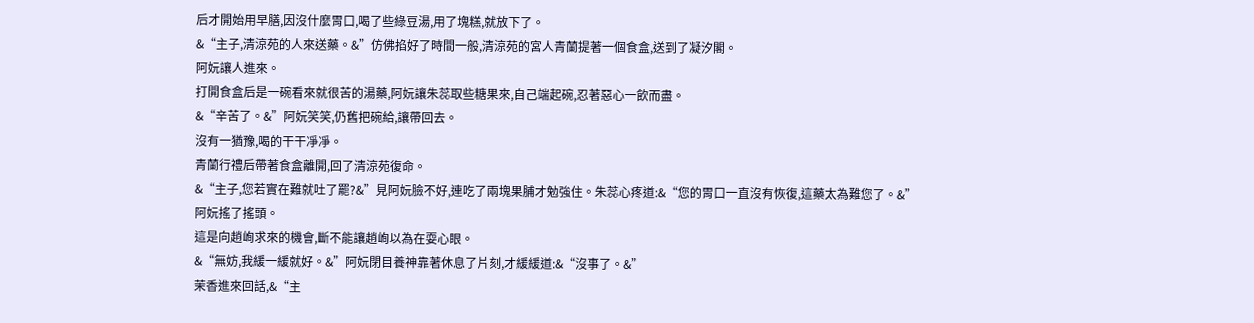后才開始用早膳,因沒什麼胃口,喝了些綠豆湯,用了塊糕,就放下了。
&“主子,清涼苑的人來送藥。&”仿佛掐好了時間一般,清涼苑的宮人青蘭提著一個食盒,送到了凝汐閣。
阿妧讓人進來。
打開食盒后是一碗看來就很苦的湯藥,阿妧讓朱蕊取些糖果來,自己端起碗,忍著惡心一飲而盡。
&“辛苦了。&”阿妧笑笑,仍舊把碗給,讓帶回去。
沒有一猶豫,喝的干干凈凈。
青蘭行禮后帶著食盒離開,回了清涼苑復命。
&“主子,您若實在難就吐了罷?&”見阿妧臉不好,連吃了兩塊果脯才勉強住。朱蕊心疼道:&“您的胃口一直沒有恢復,這藥太為難您了。&”
阿妧搖了搖頭。
這是向趙峋求來的機會,斷不能讓趙峋以為在耍心眼。
&“無妨,我緩一緩就好。&”阿妧閉目養神靠著休息了片刻,才緩緩道:&“沒事了。&”
茉香進來回話,&“主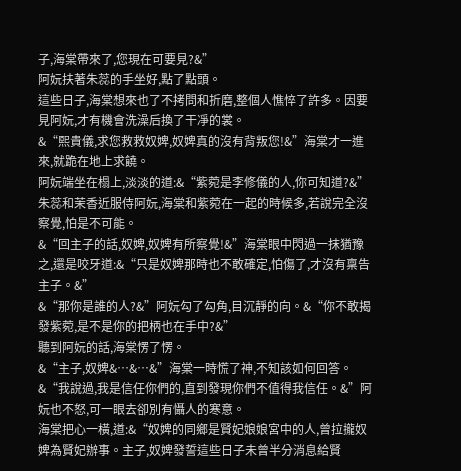子,海棠帶來了,您現在可要見?&”
阿妧扶著朱蕊的手坐好,點了點頭。
這些日子,海棠想來也了不拷問和折磨,整個人憔悴了許多。因要見阿妧,才有機會洗澡后換了干凈的裳。
&“熙貴儀,求您救救奴婢,奴婢真的沒有背叛您!&”海棠才一進來,就跪在地上求饒。
阿妧端坐在榻上,淡淡的道:&“紫菀是李修儀的人,你可知道?&”
朱蕊和茉香近服侍阿妧,海棠和紫菀在一起的時候多,若說完全沒察覺,怕是不可能。
&“回主子的話,奴婢,奴婢有所察覺!&”海棠眼中閃過一抹猶豫之,還是咬牙道:&“只是奴婢那時也不敢確定,怕傷了,才沒有稟告主子。&”
&“那你是誰的人?&”阿妧勾了勾角,目沉靜的向。&“你不敢揭發紫菀,是不是你的把柄也在手中?&”
聽到阿妧的話,海棠愣了愣。
&“主子,奴婢&…&…&”海棠一時慌了神,不知該如何回答。
&“我說過,我是信任你們的,直到發現你們不值得我信任。&”阿妧也不怒,可一眼去卻別有懾人的寒意。
海棠把心一橫,道:&“奴婢的同鄉是賢妃娘娘宮中的人,曾拉攏奴婢為賢妃辦事。主子,奴婢發誓這些日子未曾半分消息給賢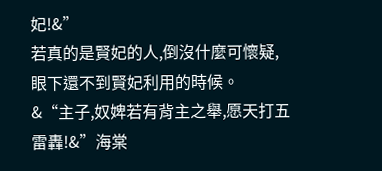妃!&”
若真的是賢妃的人,倒沒什麼可懷疑,眼下還不到賢妃利用的時候。
&“主子,奴婢若有背主之舉,愿天打五雷轟!&”海棠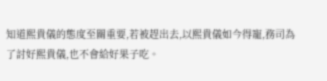知道熙貴儀的態度至關重要,若被趕出去,以熙貴儀如今得寵,務司為了討好熙貴儀,也不會給好果子吃。